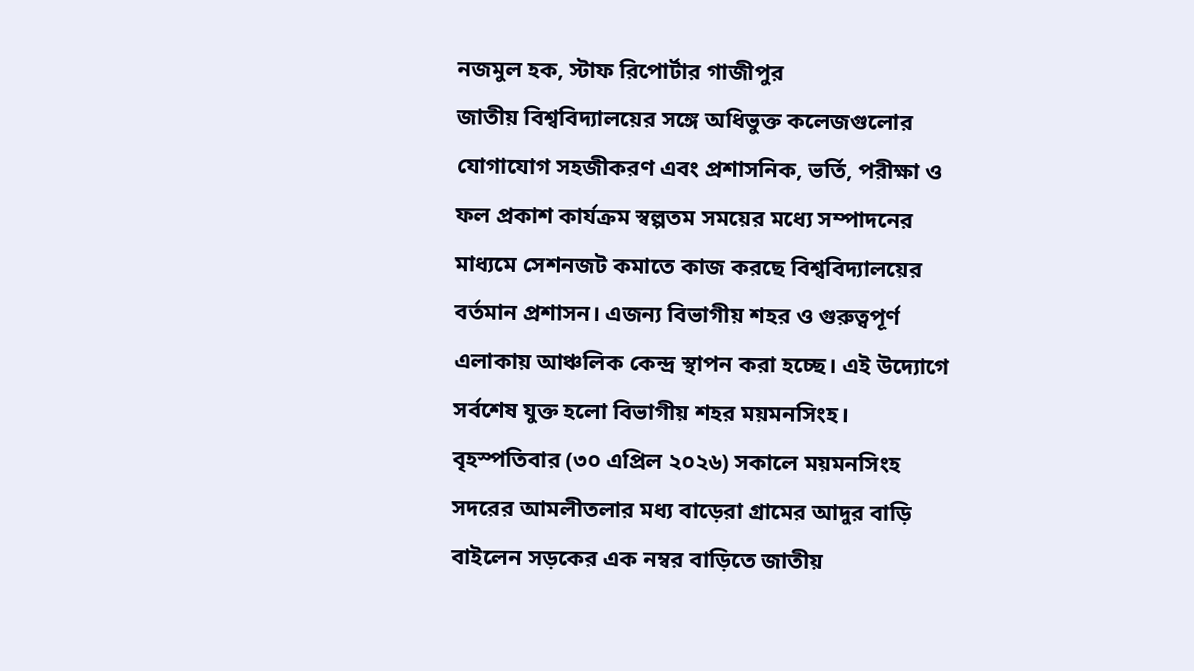নজমুল হক, স্টাফ রিপোর্টার গাজীপুর
জাতীয় বিশ্ববিদ্যালয়ের সঙ্গে অধিভুক্ত কলেজগুলোর যোগাযোগ সহজীকরণ এবং প্রশাসনিক, ভর্তি, পরীক্ষা ও ফল প্রকাশ কার্যক্রম স্বল্পতম সময়ের মধ্যে সম্পাদনের মাধ্যমে সেশনজট কমাতে কাজ করছে বিশ্ববিদ্যালয়ের বর্তমান প্রশাসন। এজন্য বিভাগীয় শহর ও গুরুত্বপূর্ণ এলাকায় আঞ্চলিক কেন্দ্র স্থাপন করা হচ্ছে। এই উদ্যোগে সর্বশেষ যুক্ত হলো বিভাগীয় শহর ময়মনসিংহ।
বৃহস্পতিবার (৩০ এপ্রিল ২০২৬) সকালে ময়মনসিংহ সদরের আমলীতলার মধ্য বাড়েরা গ্রামের আদুর বাড়ি বাইলেন সড়কের এক নম্বর বাড়িতে জাতীয়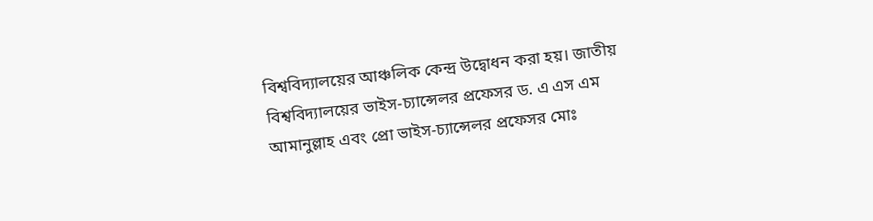বিশ্ববিদ্যালয়ের আঞ্চলিক কেন্দ্র উদ্বোধন করা হয়। জাতীয় বিশ্ববিদ্যালয়ের ভাইস-চ্যান্সেলর প্রফেসর ড. এ এস এম আমানুল্লাহ এবং প্রো ভাইস-চ্যান্সেলর প্রফেসর মোঃ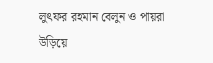লুৎফর রহমান বেলুন ও পায়রা উড়িয়ে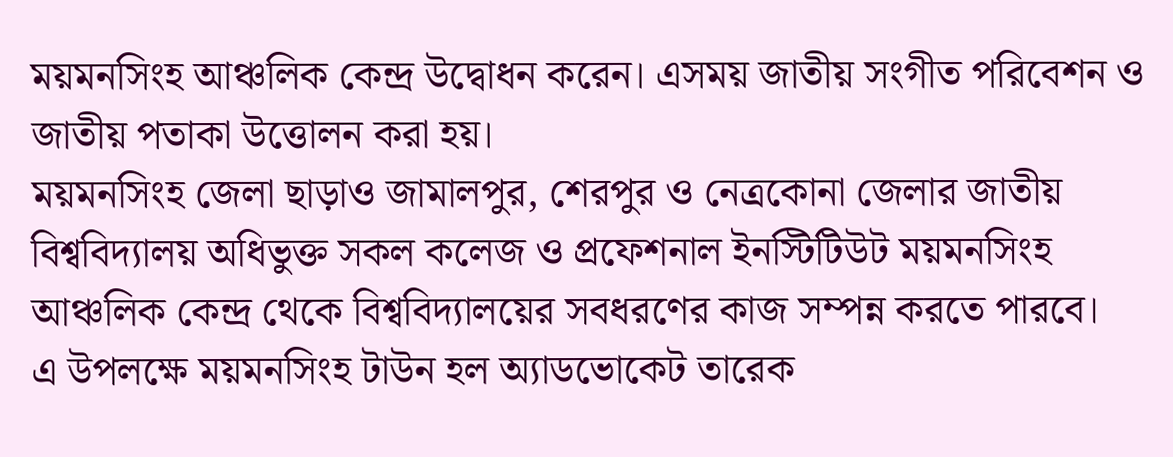ময়মনসিংহ আঞ্চলিক কেন্দ্র উদ্বোধন করেন। এসময় জাতীয় সংগীত পরিবেশন ও জাতীয় পতাকা উত্তোলন করা হয়।
ময়মনসিংহ জেলা ছাড়াও জামালপুর, শেরপুর ও নেত্রকোনা জেলার জাতীয় বিশ্ববিদ্যালয় অধিভুক্ত সকল কলেজ ও প্রফেশনাল ইনস্টিটিউট ময়মনসিংহ আঞ্চলিক কেন্দ্র থেকে বিশ্ববিদ্যালয়ের সবধরণের কাজ সম্পন্ন করতে পারবে।
এ উপলক্ষে ময়মনসিংহ টাউন হল অ্যাডভোকেট তারেক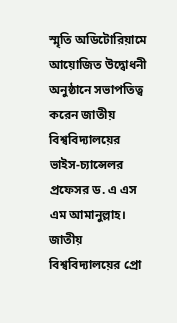স্মৃতি অডিটোরিয়ামে আয়োজিত উদ্বোধনী অনুষ্ঠানে সভাপতিত্ব করেন জাতীয় বিশ্ববিদ্যালয়ের ভাইস-চ্যান্সেলর প্রফেসর ড. এ এস এম আমানুল্লাহ। জাতীয় বিশ্ববিদ্যালয়ের প্রো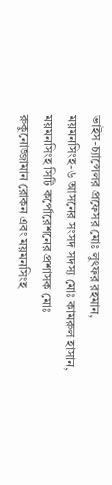ভাইস-চ্যান্সেলর প্রফেসর মোঃ লুৎফর রহমান, ময়মনসিংহ-৬ আসনের সংসদ সদস্য মোঃ কামরুল হাসান, ময়মনসিংহ সিটি কর্পোরেশনের প্রশাসক মোঃ রুকুনোজ্জামান রোকন এবং ময়মনসিংহ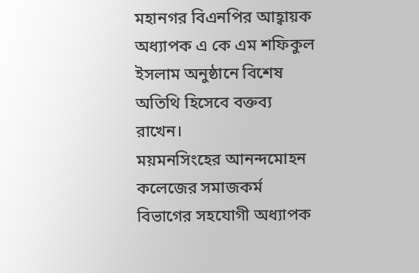মহানগর বিএনপির আহ্বায়ক অধ্যাপক এ কে এম শফিকুল ইসলাম অনুষ্ঠানে বিশেষ অতিথি হিসেবে বক্তব্য রাখেন।
ময়মনসিংহের আনন্দমোহন কলেজের সমাজকর্ম বিভাগের সহযোগী অধ্যাপক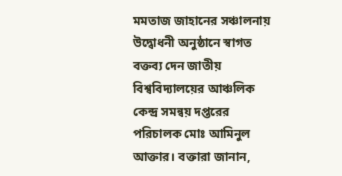মমতাজ জাহানের সঞ্চালনায় উদ্বোধনী অনুষ্ঠানে স্বাগত বক্তব্য দেন জাতীয় বিশ্ববিদ্যালয়ের আঞ্চলিক কেন্দ্র সমন্বয় দপ্তরের পরিচালক মোঃ আমিনুল আক্তার। বক্তারা জানান,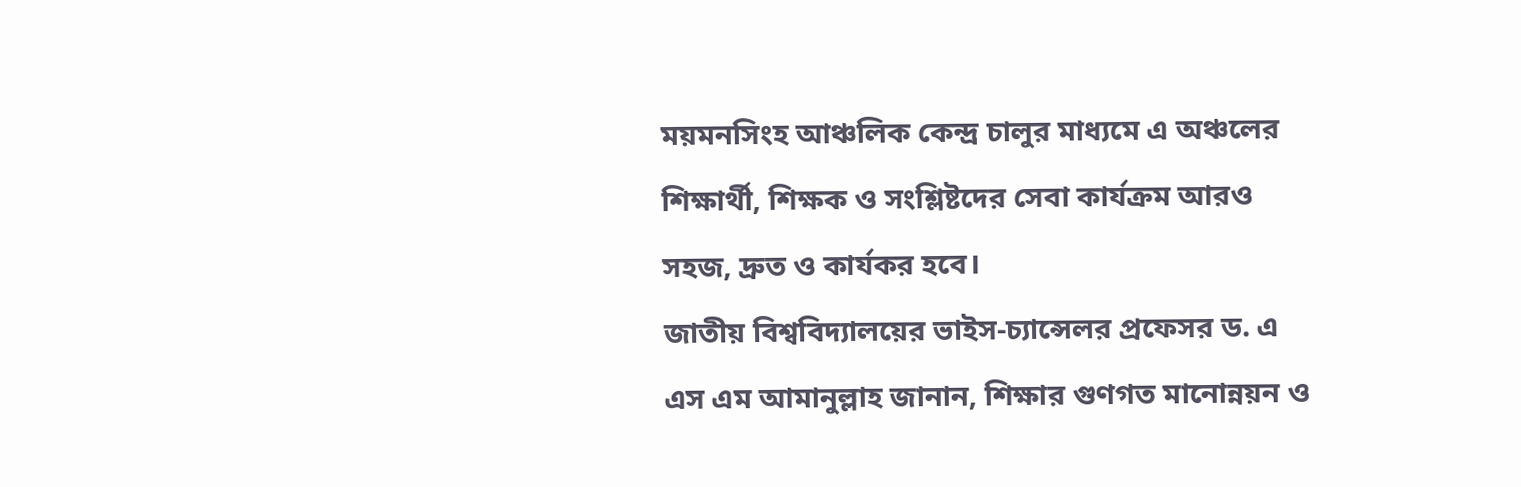ময়মনসিংহ আঞ্চলিক কেন্দ্র চালুর মাধ্যমে এ অঞ্চলের শিক্ষার্থী, শিক্ষক ও সংশ্লিষ্টদের সেবা কার্যক্রম আরও সহজ, দ্রুত ও কার্যকর হবে।
জাতীয় বিশ্ববিদ্যালয়ের ভাইস-চ্যান্সেলর প্রফেসর ড. এ এস এম আমানুল্লাহ জানান, শিক্ষার গুণগত মানোন্নয়ন ও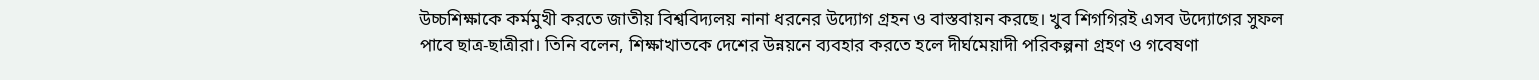উচ্চশিক্ষাকে কর্মমুখী করতে জাতীয় বিশ্ববিদ্যলয় নানা ধরনের উদ্যোগ গ্রহন ও বাস্তবায়ন করছে। খুব শিগগিরই এসব উদ্যোগের সুফল পাবে ছাত্র-ছাত্রীরা। তিনি বলেন, শিক্ষাখাতকে দেশের উন্নয়নে ব্যবহার করতে হলে দীর্ঘমেয়াদী পরিকল্পনা গ্রহণ ও গবেষণা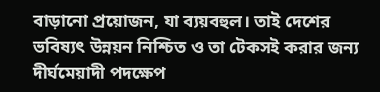বাড়ানো প্রয়োজন, যা ব্যয়বহুল। তাই দেশের ভবিষ্যৎ উন্নয়ন নিশ্চিত ও তা টেকসই করার জন্য দীর্ঘমেয়াদী পদক্ষেপ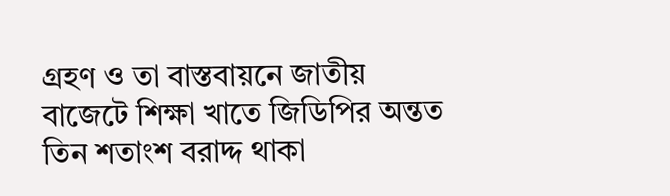গ্রহণ ও তা বাস্তবায়নে জাতীয় বাজেটে শিক্ষা খাতে জিডিপির অন্তত তিন শতাংশ বরাদ্দ থাকা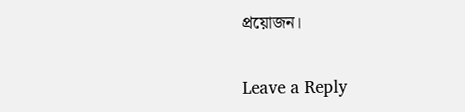প্রয়োজন।

Leave a Reply